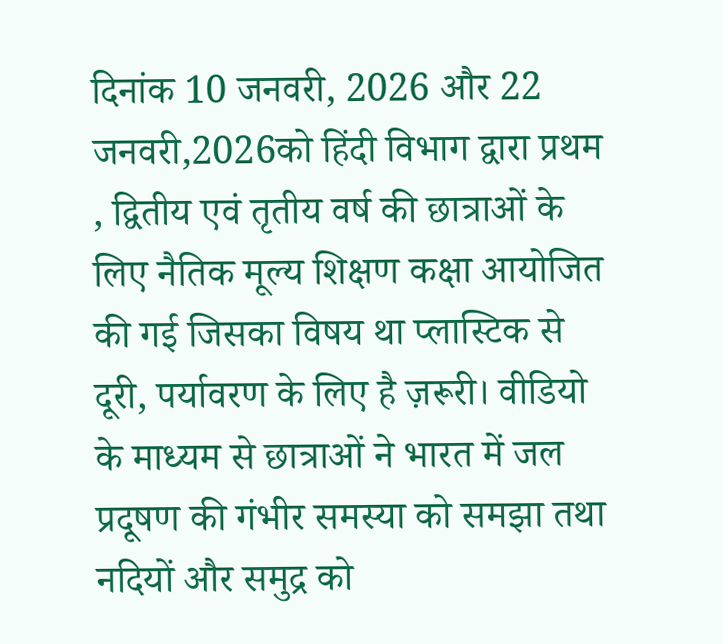दिनांक 10 जनवरी, 2026 और 22 जनवरी,2026को हिंदी विभाग द्वारा प्रथम , द्वितीय एवं तृतीय वर्ष की छात्राओं के लिए नैतिक मूल्य शिक्षण कक्षा आयोजित की गई जिसका विषय था प्लास्टिक से दूरी, पर्यावरण के लिए है ज़रूरी। वीडियो के माध्यम से छात्राओं ने भारत में जल प्रदूषण की गंभीर समस्या को समझा तथा नदियों और समुद्र को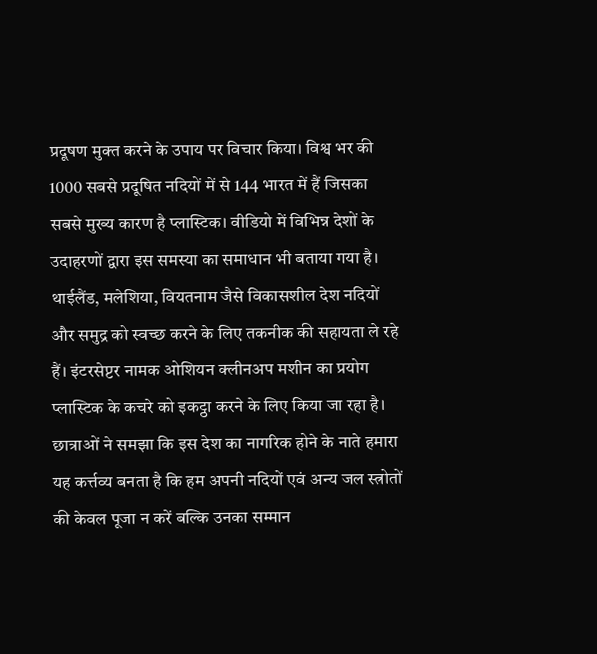प्रदूषण मुक्त करने के उपाय पर विचार किया। विश्व भर की 1000 सबसे प्रदूषित नदियों में से 144 भारत में हैं जिसका सबसे मुख्य कारण है प्लास्टिक। वीडियो में विभिन्न देशों के उदाहरणों द्वारा इस समस्या का समाधान भी बताया गया है। थाईलैंड, मलेशिया, वियतनाम जैसे विकासशील देश नदियों और समुद्र को स्वच्छ करने के लिए तकनीक की सहायता ले रहे हैं। इंटरसेप्टर नामक ओशियन क्लीनअप मशीन का प्रयोग प्लास्टिक के कचरे को इकट्ठा करने के लिए किया जा रहा है। छात्राओं ने समझा कि इस देश का नागरिक होने के नाते हमारा यह कर्त्तव्य बनता है कि हम अपनी नदियों एवं अन्य जल स्त्रोतों की केवल पूजा न करें बल्कि उनका सम्मान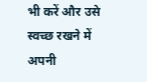भी करें और उसे स्वच्छ रखने में अपनी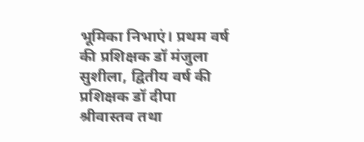भूमिका निभाएं। प्रथम वर्ष की प्रशिक्षक डॉ मंजुला सुशीला, द्वितीय वर्ष की प्रशिक्षक डॉ दीपा श्रीवास्तव तथा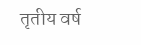तृतीय वर्ष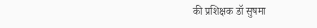की प्रशिक्षक डॉ सुषमा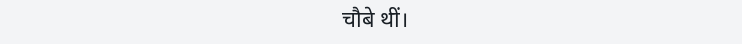चौबे थीं।